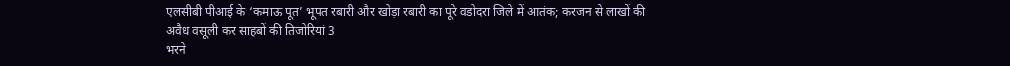एलसीबी पीआई के ‘कमाऊ पूत’ भूपत रबारी और खोड़ा रबारी का पूरे वडोदरा जिले में आतंक; करजन से लाखों की अवैध वसूली कर साहबों की तिजोरियां 3
भरने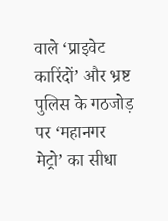वाले ‘प्राइवेट कारिंदों’ और भ्रष्ट पुलिस के गठजोड़ पर ‘महानगर मेट्रो’ का सीधा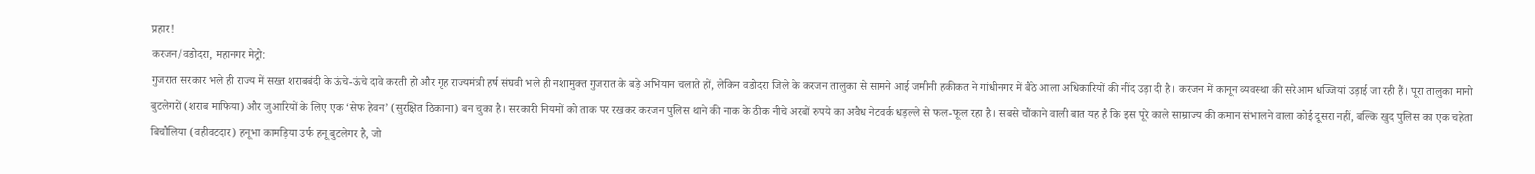प्रहार!
करजन/वडोदरा, महानगर मेट्रो:
गुजरात सरकार भले ही राज्य में सख्त शराबबंदी के ऊंचे-ऊंचे दावे करती हो और गृह राज्यमंत्री हर्ष संघवी भले ही नशामुक्त गुजरात के बड़े अभियान चलाते हों, लेकिन वडोदरा जिले के करजन तालुका से सामने आई जमीनी हकीकत ने गांधीनगर में बैठे आला अधिकारियों की नींद उड़ा दी है। करजन में कानून व्यवस्था की सरेआम धज्जियां उड़ाई जा रही हैं। पूरा तालुका मानो बुटलेगरों (शराब माफिया) और जुआरियों के लिए एक ‘सेफ हेवन’ (सुरक्षित ठिकाना) बन चुका है। सरकारी नियमों को ताक पर रखकर करजन पुलिस थाने की नाक के ठीक नीचे अरबों रुपये का अवैध नेटवर्क धड़ल्ले से फल-फूल रहा है। सबसे चौंकाने वाली बात यह है कि इस पूरे काले साम्राज्य की कमान संभालने वाला कोई दूसरा नहीं, बल्कि खुद पुलिस का एक चहेता बिचौलिया (वहीवटदार) हनूभा कामड़िया उर्फ हनू बुटलेगर है, जो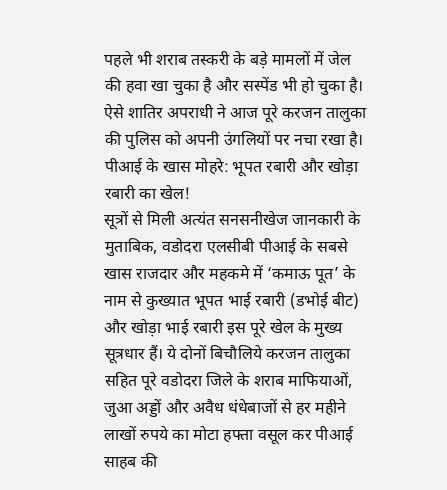पहले भी शराब तस्करी के बड़े मामलों में जेल की हवा खा चुका है और सस्पेंड भी हो चुका है। ऐसे शातिर अपराधी ने आज पूरे करजन तालुका की पुलिस को अपनी उंगलियों पर नचा रखा है।
पीआई के खास मोहरे: भूपत रबारी और खोड़ा रबारी का खेल!
सूत्रों से मिली अत्यंत सनसनीखेज जानकारी के मुताबिक, वडोदरा एलसीबी पीआई के सबसे खास राजदार और महकमे में ‘कमाऊ पूत’ के नाम से कुख्यात भूपत भाई रबारी (डभोई बीट) और खोड़ा भाई रबारी इस पूरे खेल के मुख्य सूत्रधार हैं। ये दोनों बिचौलिये करजन तालुका सहित पूरे वडोदरा जिले के शराब माफियाओं, जुआ अड्डों और अवैध धंधेबाजों से हर महीने लाखों रुपये का मोटा हफ्ता वसूल कर पीआई साहब की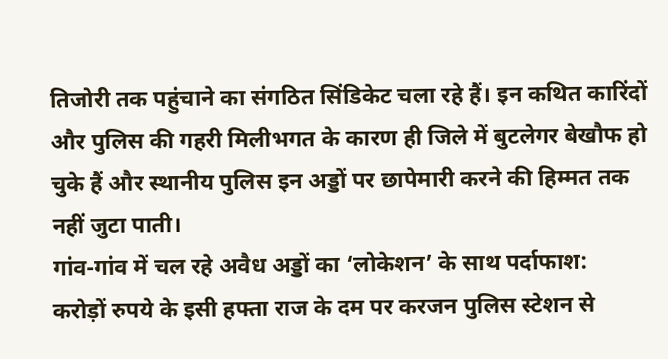तिजोरी तक पहुंचाने का संगठित सिंडिकेट चला रहे हैं। इन कथित कारिंदों और पुलिस की गहरी मिलीभगत के कारण ही जिले में बुटलेगर बेखौफ हो चुके हैं और स्थानीय पुलिस इन अड्डों पर छापेमारी करने की हिम्मत तक नहीं जुटा पाती।
गांव-गांव में चल रहे अवैध अड्डों का ‘लोकेशन’ के साथ पर्दाफाश:
करोड़ों रुपये के इसी हफ्ता राज के दम पर करजन पुलिस स्टेशन से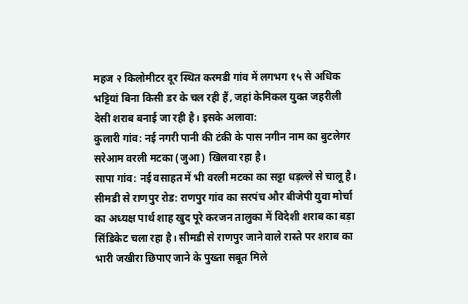महज २ किलोमीटर दूर स्थित करमडी गांव में लगभग १५ से अधिक भट्टियां बिना किसी डर के चल रही हैं, जहां केमिकल युक्त जहरीली देसी शराब बनाई जा रही है। इसके अलावा:
कुलारी गांव: नई नगरी पानी की टंकी के पास नगीन नाम का बुटलेगर सरेआम वरली मटका (जुआ) खिलवा रहा है।
सापा गांव: नई वसाहत में भी वरली मटका का सट्टा धड़ल्ले से चालू है।
सीमडी से राणपुर रोड: राणपुर गांव का सरपंच और बीजेपी युवा मोर्चा का अध्यक्ष पार्थ शाह खुद पूरे करजन तालुका में विदेशी शराब का बड़ा सिंडिकेट चला रहा है। सीमडी से राणपुर जाने वाले रास्ते पर शराब का भारी जखीरा छिपाए जाने के पुख्ता सबूत मिले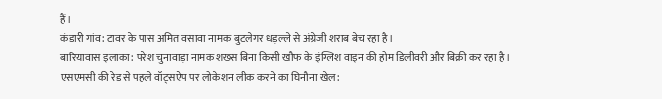हैं।
कंडारी गांव: टावर के पास अमित वसावा नामक बुटलेगर धड़ल्ले से अंग्रेजी शराब बेच रहा है।
बारियावास इलाका: परेश चुनावाड़ा नामक शख्स बिना किसी खौफ के इंग्लिश वाइन की होम डिलीवरी और बिक्री कर रहा है।
एसएमसी की रेड से पहले वॉट्सऐप पर लोकेशन लीक करने का घिनौना खेल: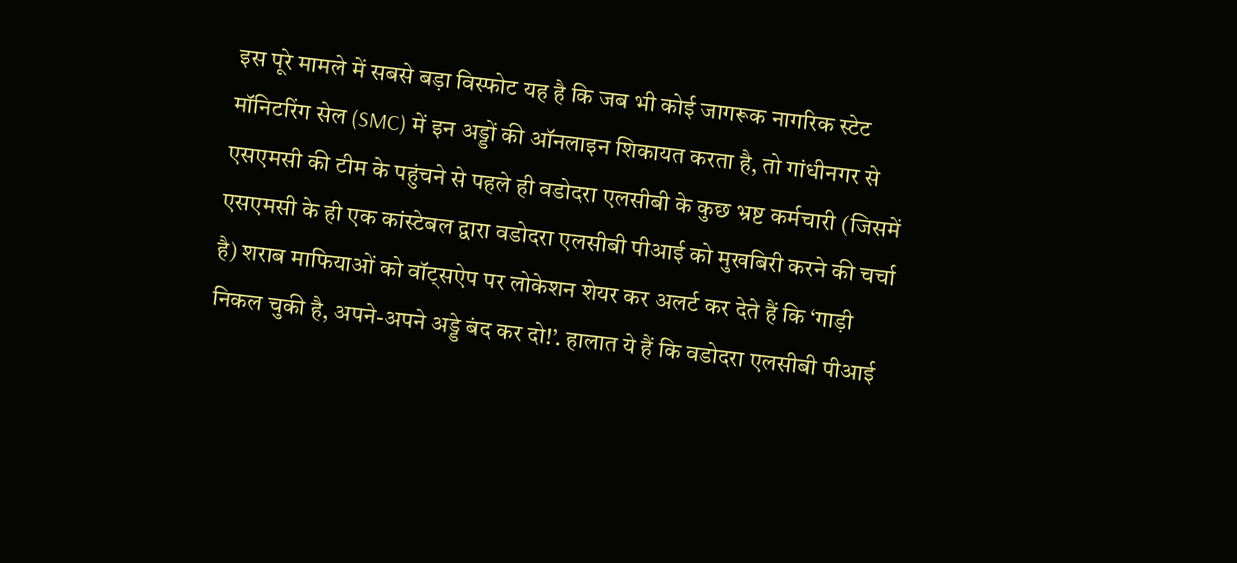इस पूरे मामले में सबसे बड़ा विस्फोट यह है कि जब भी कोई जागरूक नागरिक स्टेट मॉनिटरिंग सेल (SMC) में इन अड्डों की ऑनलाइन शिकायत करता है, तो गांधीनगर से एसएमसी की टीम के पहुंचने से पहले ही वडोदरा एलसीबी के कुछ भ्रष्ट कर्मचारी (जिसमें एसएमसी के ही एक कांस्टेबल द्वारा वडोदरा एलसीबी पीआई को मुखबिरी करने की चर्चा है) शराब माफियाओं को वॉट्सऐप पर लोकेशन शेयर कर अलर्ट कर देते हैं कि ‘गाड़ी निकल चुकी है, अपने-अपने अड्डे बंद कर दो!’. हालात ये हैं कि वडोदरा एलसीबी पीआई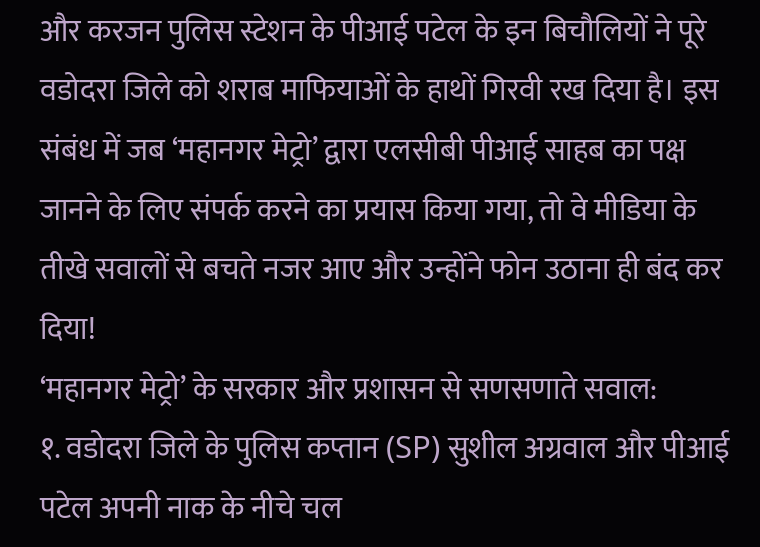और करजन पुलिस स्टेशन के पीआई पटेल के इन बिचौलियों ने पूरे वडोदरा जिले को शराब माफियाओं के हाथों गिरवी रख दिया है। इस संबंध में जब ‘महानगर मेट्रो’ द्वारा एलसीबी पीआई साहब का पक्ष जानने के लिए संपर्क करने का प्रयास किया गया, तो वे मीडिया के तीखे सवालों से बचते नजर आए और उन्होंने फोन उठाना ही बंद कर दिया!
‘महानगर मेट्रो’ के सरकार और प्रशासन से सणसणाते सवाल:
१. वडोदरा जिले के पुलिस कप्तान (SP) सुशील अग्रवाल और पीआई पटेल अपनी नाक के नीचे चल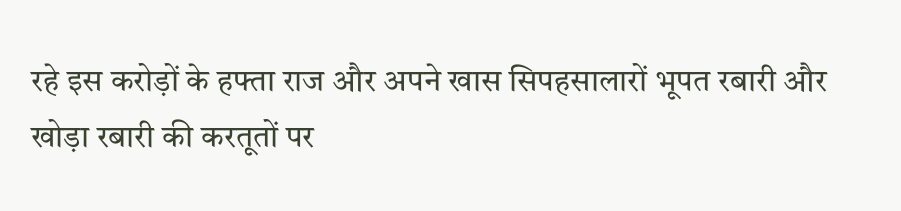रहे इस करोड़ों के हफ्ता राज और अपने खास सिपहसालारों भूपत रबारी और खोड़ा रबारी की करतूतों पर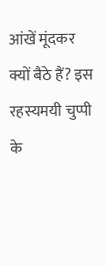आंखें मूंदकर क्यों बैठे हैं? इस रहस्यमयी चुप्पी के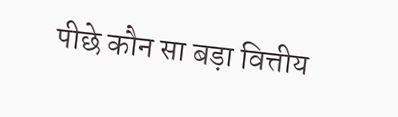पीछे कौन सा बड़ा वित्तीय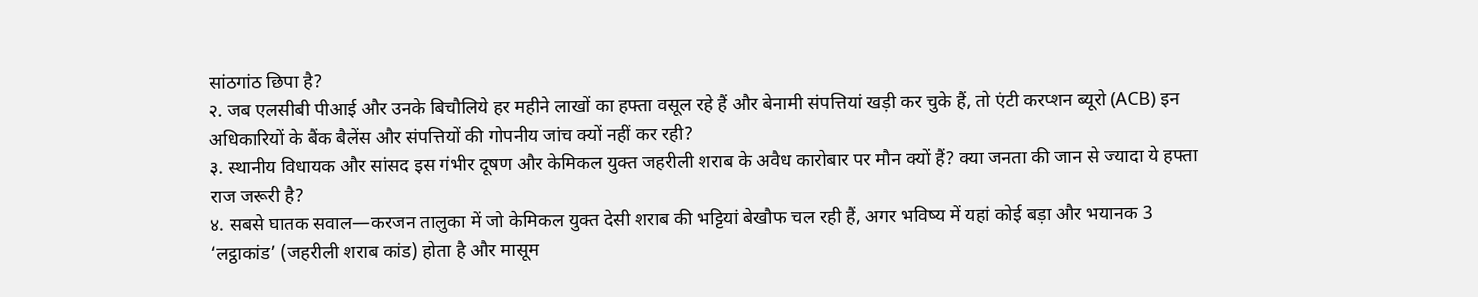सांठगांठ छिपा है?
२. जब एलसीबी पीआई और उनके बिचौलिये हर महीने लाखों का हफ्ता वसूल रहे हैं और बेनामी संपत्तियां खड़ी कर चुके हैं, तो एंटी करप्शन ब्यूरो (ACB) इन अधिकारियों के बैंक बैलेंस और संपत्तियों की गोपनीय जांच क्यों नहीं कर रही?
३. स्थानीय विधायक और सांसद इस गंभीर दूषण और केमिकल युक्त जहरीली शराब के अवैध कारोबार पर मौन क्यों हैं? क्या जनता की जान से ज्यादा ये हफ्ता राज जरूरी है?
४. सबसे घातक सवाल—करजन तालुका में जो केमिकल युक्त देसी शराब की भट्टियां बेखौफ चल रही हैं, अगर भविष्य में यहां कोई बड़ा और भयानक 3
‘लट्ठाकांड’ (जहरीली शराब कांड) होता है और मासूम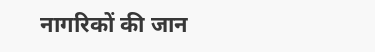नागरिकों की जान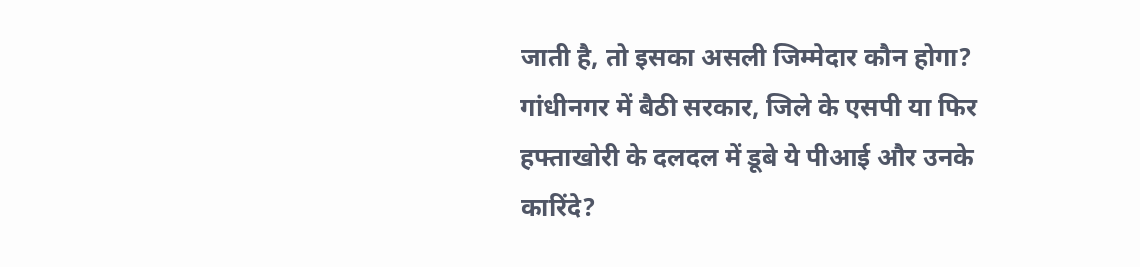जाती है, तो इसका असली जिम्मेदार कौन होगा? गांधीनगर में बैठी सरकार, जिले के एसपी या फिर हफ्ताखोरी के दलदल में डूबे ये पीआई और उनके कारिंदे?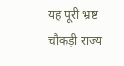यह पूरी भ्रष्ट चौकड़ी राज्य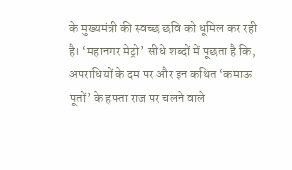के मुख्यमंत्री की स्वच्छ छवि को धूमिल कर रही है। ‘महानगर मेट्रो’ सीधे शब्दों में पूछता है कि, अपराधियों के दम पर और इन कथित ‘कमाऊ पूतों’ के हफ्ता राज पर चलने वाले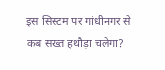इस सिस्टम पर गांधीनगर से कब सख्त हथौड़ा चलेगा?